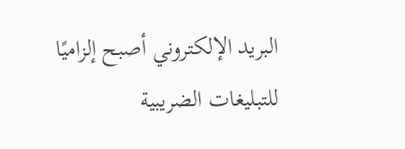البريد الإلكتروني أصبح إلزاميًا للتبليغات الضريبية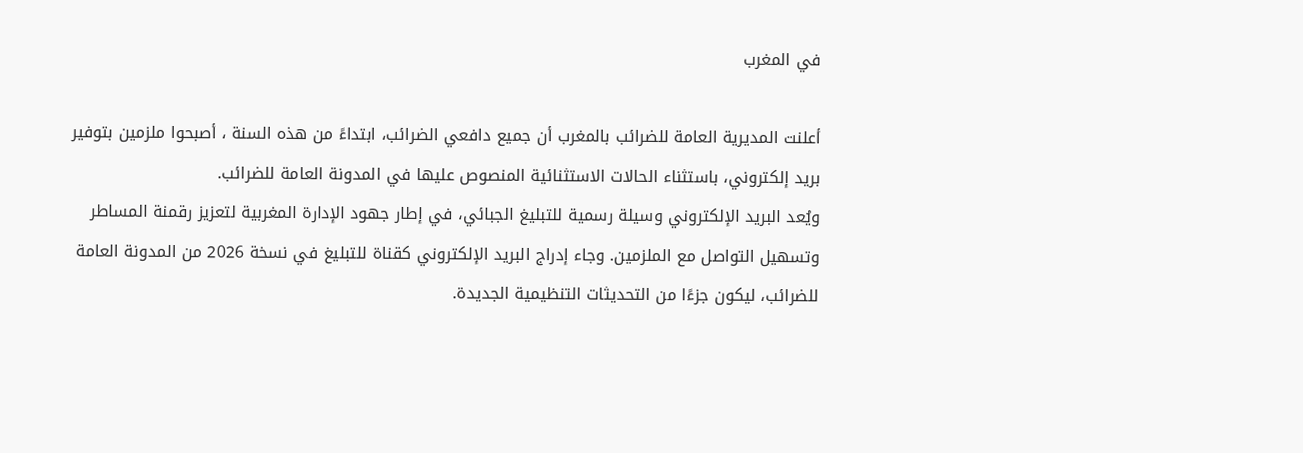في المغرب

أعلنت المديرية العامة للضرائب بالمغرب أن جميع دافعي الضرائب، ابتداءً من هذه السنة ، أصبحوا ملزمين بتوفير بريد إلكتروني، باستثناء الحالات الاستثنائية المنصوص عليها في المدونة العامة للضرائب.
ويُعد البريد الإلكتروني وسيلة رسمية للتبليغ الجبائي، في إطار جهود الإدارة المغربية لتعزيز رقمنة المساطر وتسهيل التواصل مع الملزمين. وجاء إدراج البريد الإلكتروني كقناة للتبليغ في نسخة 2026 من المدونة العامة للضرائب، ليكون جزءًا من التحديثات التنظيمية الجديدة.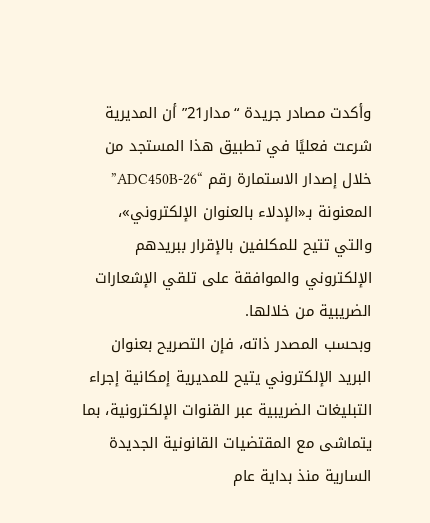وأكدت مصادر جريدة “مدار21” أن المديرية شرعت فعليًا في تطبيق هذا المستجد من خلال إصدار الاستمارة رقم “ADC450B-26” المعنونة بـ«الإدلاء بالعنوان الإلكتروني»، والتي تتيح للمكلفين بالإقرار ببريدهم الإلكتروني والموافقة على تلقي الإشعارات الضريبية من خلالها.
وبحسب المصدر ذاته، فإن التصريح بعنوان البريد الإلكتروني يتيح للمديرية إمكانية إجراء التبليغات الضريبية عبر القنوات الإلكترونية، بما يتماشى مع المقتضيات القانونية الجديدة السارية منذ بداية عام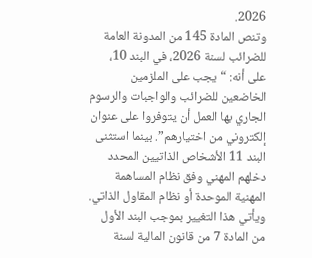2026.
وتنص المادة 145 من المدونة العامة للضرائب لسنة 2026، في البند 10، على أنه: “يجب على الملزمين الخاضعين للضرائب والواجبات والرسوم الجاري بها العمل أن يتوفروا على عنوان إلكتروني من اختيارهم”. بينما استثنى البند 11 الأشخاص الذاتيين المحدد دخلهم المهني وفق نظام المساهمة المهنية الموحدة أو نظام المقاول الذاتي. ويأتي هذا التغيير بموجب البند الأول من المادة 7 من قانون المالية لسنة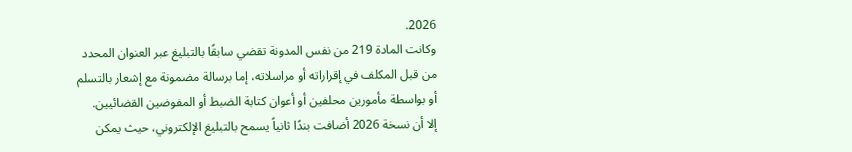2026.
وكانت المادة 219 من نفس المدونة تقضي سابقًا بالتبليغ عبر العنوان المحدد من قبل المكلف في إقراراته أو مراسلاته، إما برسالة مضمونة مع إشعار بالتسلم أو بواسطة مأمورين محلفين أو أعوان كتابة الضبط أو المفوضين القضائيين.
إلا أن نسخة 2026 أضافت بندًا ثانياً يسمح بالتبليغ الإلكتروني، حيث يمكن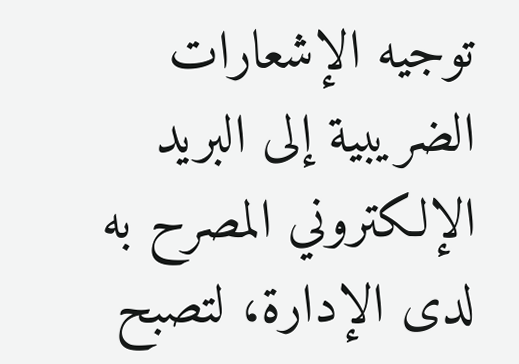توجيه الإشعارات الضريبية إلى البريد الإلكتروني المصرح به لدى الإدارة، لتصبح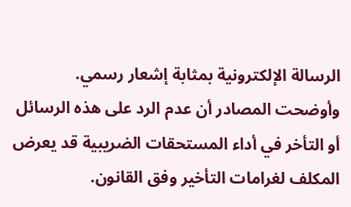الرسالة الإلكترونية بمثابة إشعار رسمي.
وأوضحت المصادر أن عدم الرد على هذه الرسائل أو التأخر في أداء المستحقات الضريبية قد يعرض المكلف لغرامات التأخير وفق القانون.